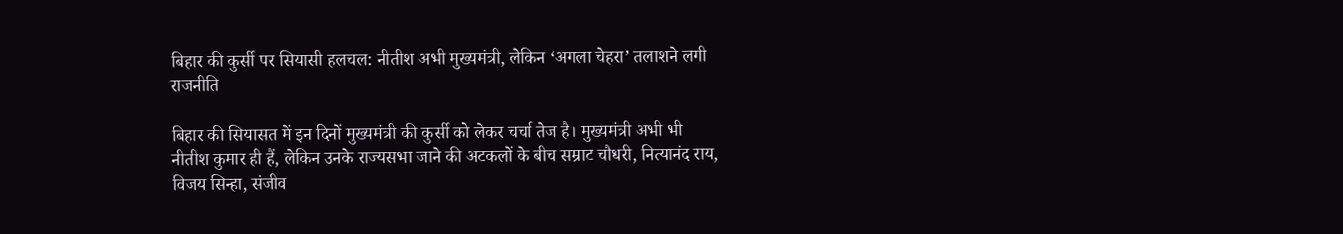बिहार की कुर्सी पर सियासी हलचल: नीतीश अभी मुख्यमंत्री, लेकिन ‘अगला चेहरा’ तलाशने लगी राजनीति

बिहार की सियासत में इन दिनों मुख्यमंत्री की कुर्सी को लेकर चर्चा तेज है। मुख्यमंत्री अभी भी नीतीश कुमार ही हैं, लेकिन उनके राज्यसभा जाने की अटकलों के बीच सम्राट चौधरी, नित्यानंद राय, विजय सिन्हा, संजीव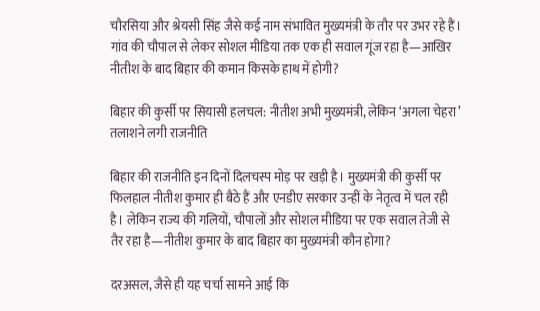चौरसिया और श्रेयसी सिंह जैसे कई नाम संभावित मुख्यमंत्री के तौर पर उभर रहे हैं। गांव की चौपाल से लेकर सोशल मीडिया तक एक ही सवाल गूंज रहा है—आखिर नीतीश के बाद बिहार की कमान किसके हाथ में होगी?

बिहार की कुर्सी पर सियासी हलचल: नीतीश अभी मुख्यमंत्री, लेकिन ‘अगला चेहरा’ तलाशने लगी राजनीति

बिहार की राजनीति इन दिनों दिलचस्प मोड़ पर खड़ी है। मुख्यमंत्री की कुर्सी पर फिलहाल नीतीश कुमार ही बैठे हैं और एनडीए सरकार उन्हीं के नेतृत्व में चल रही है। लेकिन राज्य की गलियों, चौपालों और सोशल मीडिया पर एक सवाल तेजी से तैर रहा है—नीतीश कुमार के बाद बिहार का मुख्यमंत्री कौन होगा?

दरअसल, जैसे ही यह चर्चा सामने आई कि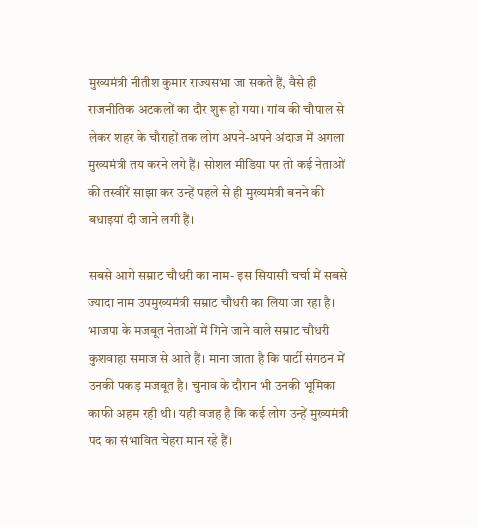मुख्यमंत्री नीतीश कुमार राज्यसभा जा सकते हैं, वैसे ही राजनीतिक अटकलों का दौर शुरू हो गया। गांव की चौपाल से लेकर शहर के चौराहों तक लोग अपने-अपने अंदाज में अगला मुख्यमंत्री तय करने लगे हैं। सोशल मीडिया पर तो कई नेताओं की तस्वीरें साझा कर उन्हें पहले से ही मुख्यमंत्री बनने की बधाइयां दी जाने लगी हैं।

सबसे आगे सम्राट चौधरी का नाम- इस सियासी चर्चा में सबसे ज्यादा नाम उपमुख्यमंत्री सम्राट चौधरी का लिया जा रहा है। भाजपा के मजबूत नेताओं में गिने जाने वाले सम्राट चौधरी कुशवाहा समाज से आते हैं। माना जाता है कि पार्टी संगठन में उनकी पकड़ मजबूत है। चुनाव के दौरान भी उनकी भूमिका काफी अहम रही थी। यही वजह है कि कई लोग उन्हें मुख्यमंत्री पद का संभावित चेहरा मान रहे हैं।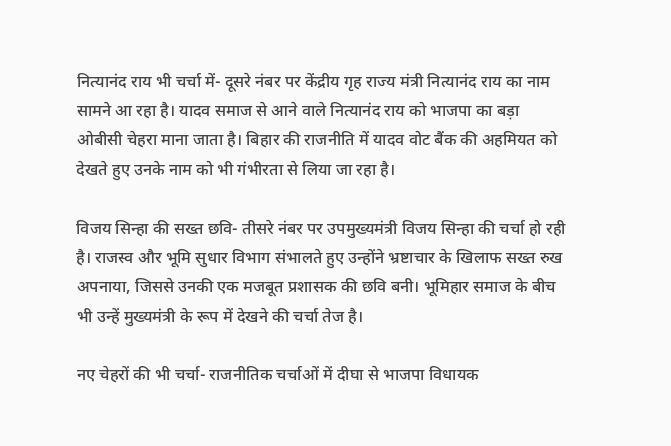नित्यानंद राय भी चर्चा में- दूसरे नंबर पर केंद्रीय गृह राज्य मंत्री नित्यानंद राय का नाम सामने आ रहा है। यादव समाज से आने वाले नित्यानंद राय को भाजपा का बड़ा ओबीसी चेहरा माना जाता है। बिहार की राजनीति में यादव वोट बैंक की अहमियत को देखते हुए उनके नाम को भी गंभीरता से लिया जा रहा है।

विजय सिन्हा की सख्त छवि- तीसरे नंबर पर उपमुख्यमंत्री विजय सिन्हा की चर्चा हो रही है। राजस्व और भूमि सुधार विभाग संभालते हुए उन्होंने भ्रष्टाचार के खिलाफ सख्त रुख अपनाया, जिससे उनकी एक मजबूत प्रशासक की छवि बनी। भूमिहार समाज के बीच भी उन्हें मुख्यमंत्री के रूप में देखने की चर्चा तेज है।

नए चेहरों की भी चर्चा- राजनीतिक चर्चाओं में दीघा से भाजपा विधायक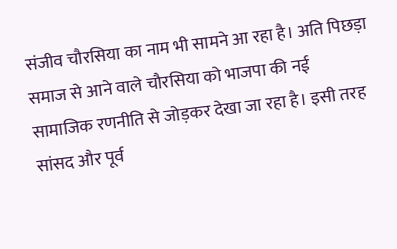संजीव चौरसिया का नाम भी सामने आ रहा है। अति पिछड़ा समाज से आने वाले चौरसिया को भाजपा की नई सामाजिक रणनीति से जोड़कर देखा जा रहा है। इसी तरह सांसद और पूर्व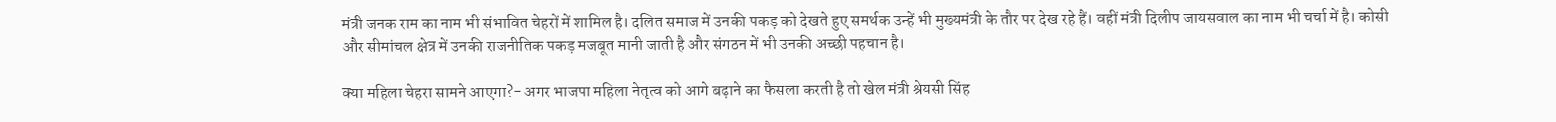मंत्री जनक राम का नाम भी संभावित चेहरों में शामिल है। दलित समाज में उनकी पकड़ को देखते हुए समर्थक उन्हें भी मुख्यमंत्री के तौर पर देख रहे हैं। वहीं मंत्री दिलीप जायसवाल का नाम भी चर्चा में है। कोसी और सीमांचल क्षेत्र में उनकी राजनीतिक पकड़ मजबूत मानी जाती है और संगठन में भी उनकी अच्छी पहचान है।

क्या महिला चेहरा सामने आएगा?- अगर भाजपा महिला नेतृत्व को आगे बढ़ाने का फैसला करती है तो खेल मंत्री श्रेयसी सिंह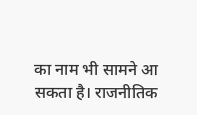का नाम भी सामने आ सकता है। राजनीतिक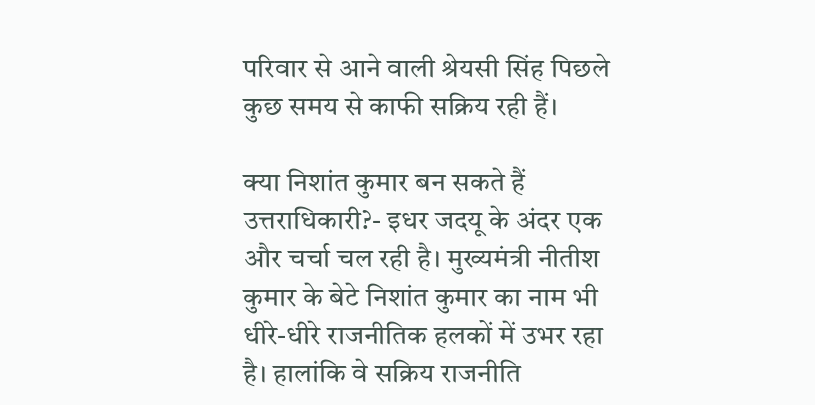परिवार से आने वाली श्रेयसी सिंह पिछले कुछ समय से काफी सक्रिय रही हैं।

क्या निशांत कुमार बन सकते हैं उत्तराधिकारी?- इधर जदयू के अंदर एक और चर्चा चल रही है। मुख्यमंत्री नीतीश कुमार के बेटे निशांत कुमार का नाम भी धीरे-धीरे राजनीतिक हलकों में उभर रहा है। हालांकि वे सक्रिय राजनीति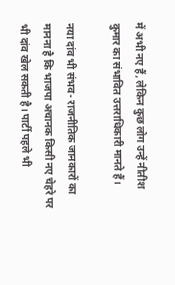में अभी नए हैं, लेकिन कुछ लोग उन्हें नीतीश कुमार का संभावित उत्तराधिकारी मानते हैं।

नया दांव भी संभव- राजनीतिक जानकारों का मानना है कि भाजपा अचानक किसी नए चेहरे पर भी दांव खेल सकती है। पार्टी पहले भी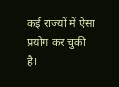कई राज्यों में ऐसा प्रयोग कर चुकी है।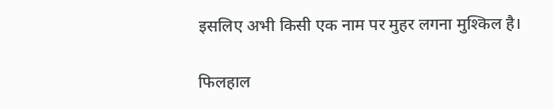इसलिए अभी किसी एक नाम पर मुहर लगना मुश्किल है।

फिलहाल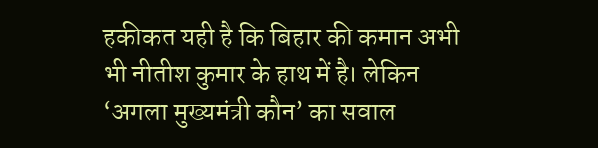हकीकत यही है कि बिहार की कमान अभी भी नीतीश कुमार के हाथ में है। लेकिन ‘अगला मुख्यमंत्री कौन’ का सवाल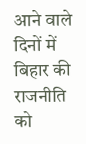आने वाले दिनों में बिहार की राजनीति को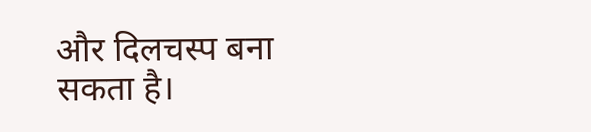और दिलचस्प बना सकता है।